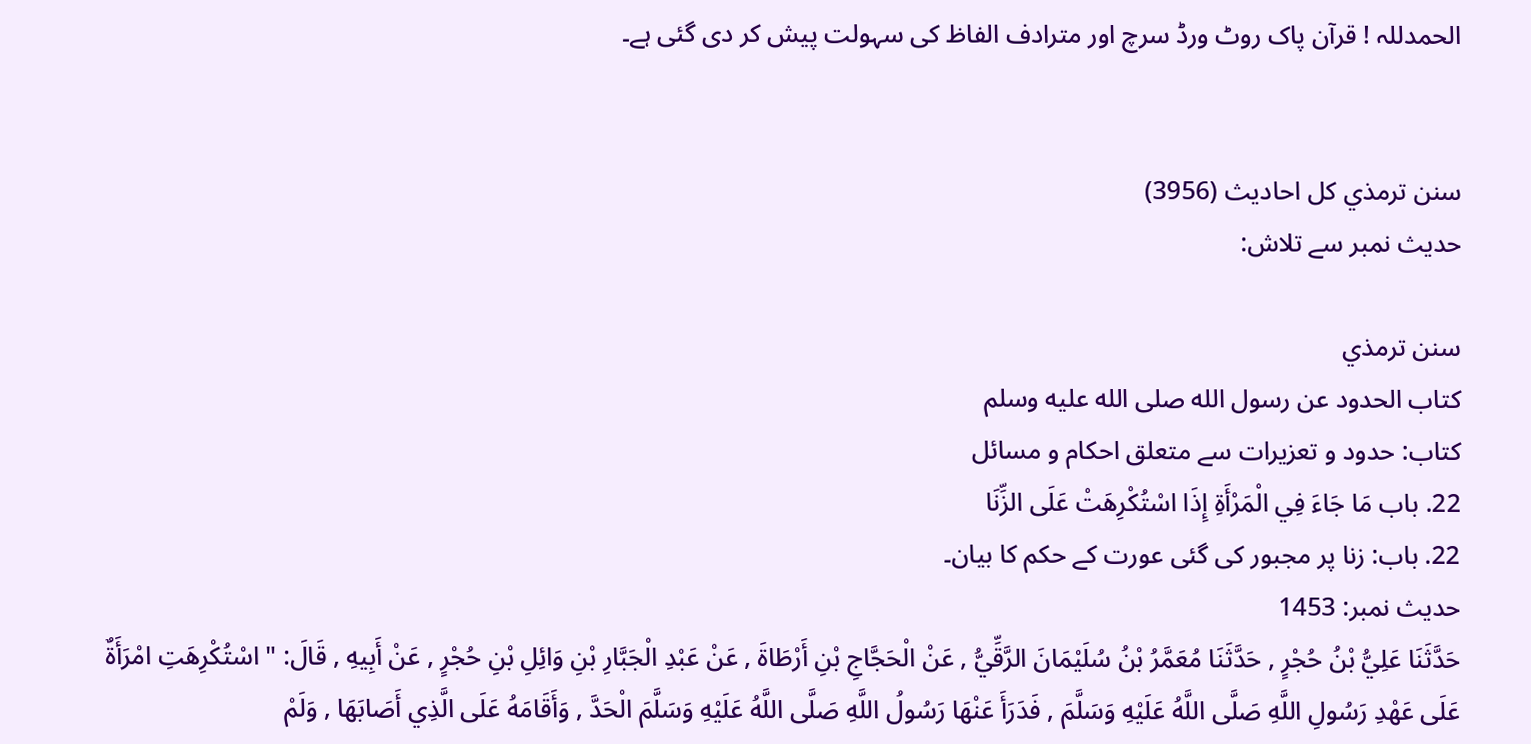الحمدللہ ! قرآن پاک روٹ ورڈ سرچ اور مترادف الفاظ کی سہولت پیش کر دی گئی ہے۔


سنن ترمذي کل احادیث (3956)
حدیث نمبر سے تلاش:

سنن ترمذي
كتاب الحدود عن رسول الله صلى الله عليه وسلم
کتاب: حدود و تعزیرات سے متعلق احکام و مسائل
22. باب مَا جَاءَ فِي الْمَرْأَةِ إِذَا اسْتُكْرِهَتْ عَلَى الزِّنَا
22. باب: زنا پر مجبور کی گئی عورت کے حکم کا بیان۔
حدیث نمبر: 1453
حَدَّثَنَا عَلِيُّ بْنُ حُجْرٍ , حَدَّثَنَا مُعَمَّرُ بْنُ سُلَيْمَانَ الرَّقِّيُّ , عَنْ الْحَجَّاجِ بْنِ أَرْطَاةَ , عَنْ عَبْدِ الْجَبَّارِ بْنِ وَائِلِ بْنِ حُجْرٍ , عَنْ أَبِيهِ , قَالَ: " اسْتُكْرِهَتِ امْرَأَةٌ عَلَى عَهْدِ رَسُولِ اللَّهِ صَلَّى اللَّهُ عَلَيْهِ وَسَلَّمَ , فَدَرَأَ عَنْهَا رَسُولُ اللَّهِ صَلَّى اللَّهُ عَلَيْهِ وَسَلَّمَ الْحَدَّ , وَأَقَامَهُ عَلَى الَّذِي أَصَابَهَا , وَلَمْ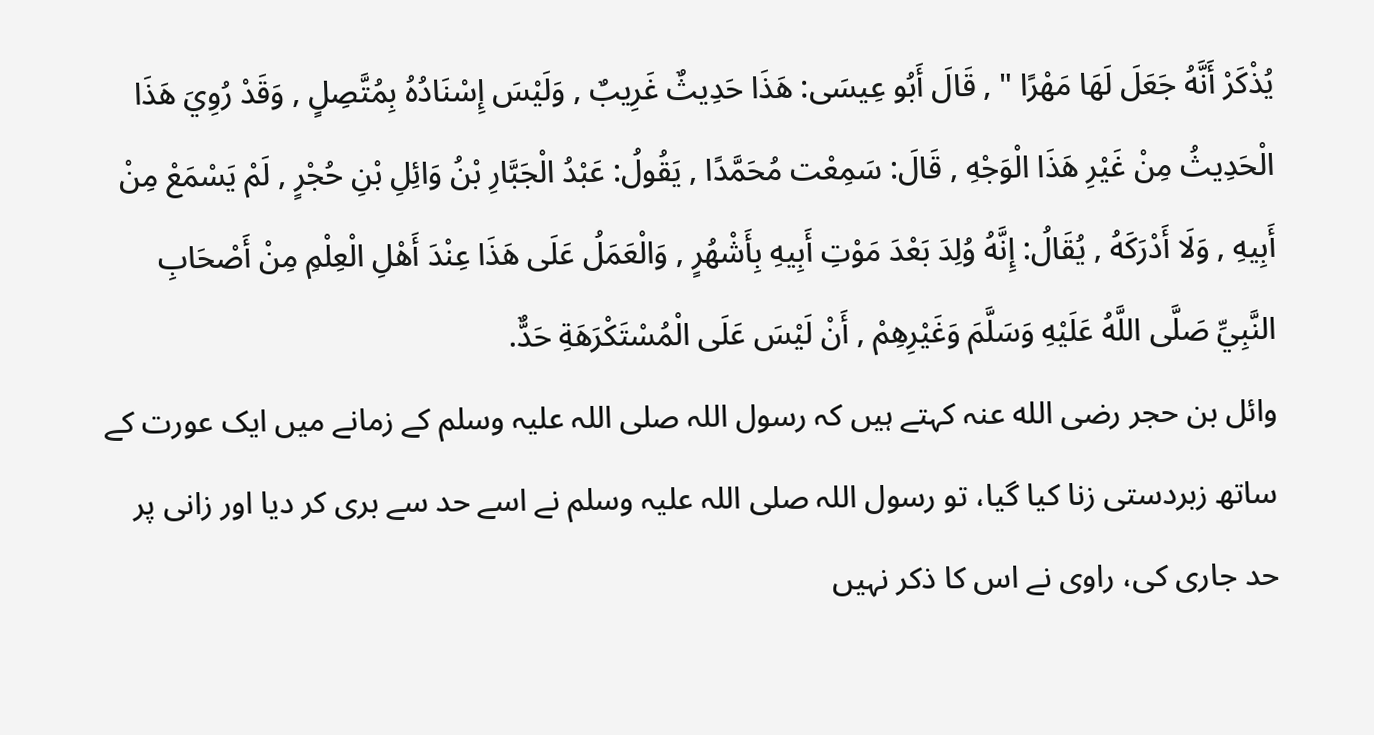يُذْكَرْ أَنَّهُ جَعَلَ لَهَا مَهْرًا " , قَالَ أَبُو عِيسَى: هَذَا حَدِيثٌ غَرِيبٌ , وَلَيْسَ إِسْنَادُهُ بِمُتَّصِلٍ , وَقَدْ رُوِيَ هَذَا الْحَدِيثُ مِنْ غَيْرِ هَذَا الْوَجْهِ , قَالَ: سَمِعْت مُحَمَّدًا , يَقُولُ: عَبْدُ الْجَبَّارِ بْنُ وَائِلِ بْنِ حُجْرٍ , لَمْ يَسْمَعْ مِنْ أَبِيهِ , وَلَا أَدْرَكَهُ , يُقَالُ: إِنَّهُ وُلِدَ بَعْدَ مَوْتِ أَبِيهِ بِأَشْهُرٍ , وَالْعَمَلُ عَلَى هَذَا عِنْدَ أَهْلِ الْعِلْمِ مِنْ أَصْحَابِ النَّبِيِّ صَلَّى اللَّهُ عَلَيْهِ وَسَلَّمَ وَغَيْرِهِمْ , أَنْ لَيْسَ عَلَى الْمُسْتَكْرَهَةِ حَدٌّ.
وائل بن حجر رضی الله عنہ کہتے ہیں کہ رسول اللہ صلی اللہ علیہ وسلم کے زمانے میں ایک عورت کے ساتھ زبردستی زنا کیا گیا، تو رسول اللہ صلی اللہ علیہ وسلم نے اسے حد سے بری کر دیا اور زانی پر حد جاری کی، راوی نے اس کا ذکر نہیں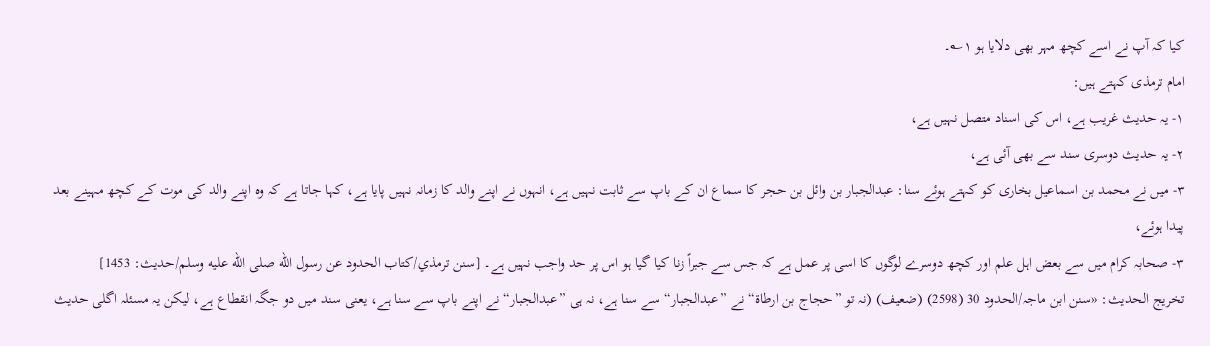کیا کہ آپ نے اسے کچھ مہر بھی دلایا ہو ۱؎۔
امام ترمذی کہتے ہیں:
۱- یہ حدیث غریب ہے، اس کی اسناد متصل نہیں ہے،
۲- یہ حدیث دوسری سند سے بھی آئی ہے،
۳- میں نے محمد بن اسماعیل بخاری کو کہتے ہوئے سنا: عبدالجبار بن وائل بن حجر کا سماع ان کے باپ سے ثابت نہیں ہے، انہوں نے اپنے والد کا زمانہ نہیں پایا ہے، کہا جاتا ہے کہ وہ اپنے والد کی موت کے کچھ مہینے بعد پیدا ہوئے،
۳- صحابہ کرام میں سے بعض اہل علم اور کچھ دوسرے لوگوں کا اسی پر عمل ہے کہ جس سے جبراً زنا کیا گیا ہو اس پر حد واجب نہیں ہے۔ [سنن ترمذي/كتاب الحدود عن رسول الله صلى الله عليه وسلم/حدیث: 1453]
تخریج الحدیث: «سنن ابن ماجہ/الحدود 30 (2598) (ضعیف) (نہ تو ”حجاج بن ارطاة“ نے ”عبدالجبار“ سے سنا ہے، نہ ہی ”عبدالجبار“ نے اپنے باپ سے سنا ہے، یعنی سند میں دو جگہ انقطاع ہے، لیکن یہ مسئلہ اگلی حدیث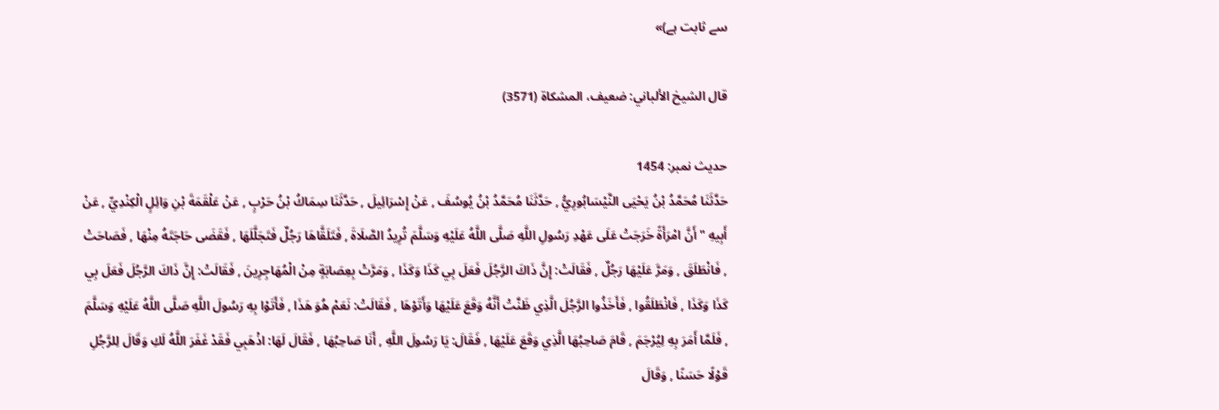سے ثابت ہے)»

قال الشيخ الألباني: ضعيف، المشكاة (3571)

حدیث نمبر: 1454
حَدَّثَنَا مُحَمَّدُ بْنُ يَحْيَى النَّيْسَابُورِيُّ , حَدَّثَنَا مُحَمَّدُ بْنُ يُوسُفَ , عَنْ إِسْرَائِيلَ , حَدَّثَنَا سِمَاكُ بْنُ حَرْبٍ , عَنْ عَلْقَمَةَ بْنِ وَائِلٍ الْكِنْدِيِّ , عَنْ أَبِيهِ " أَنَّ امْرَأَةً خَرَجَتْ عَلَى عَهْدِ رَسُولِ اللَّهِ صَلَّى اللَّهُ عَلَيْهِ وَسَلَّمَ تُرِيدُ الصَّلَاةَ , فَتَلَقَّاهَا رَجُلٌ فَتَجَلَّلَهَا , فَقَضَى حَاجَتَهُ مِنْهَا , فَصَاحَتْ , فَانْطَلَقَ , وَمَرَّ عَلَيْهَا رَجُلٌ , فَقَالَتْ: إِنَّ ذَاكَ الرَّجُلَ فَعَلَ بِي كَذَا وَكَذَا , وَمَرَّتْ بِعِصَابَةٍ مِنْ الْمُهَاجِرِينَ , فَقَالَتْ: إِنَّ ذَاكَ الرَّجُلَ فَعَلَ بِي كَذَا وَكَذَا , فَانْطَلَقُوا , فَأَخَذُوا الرَّجُلَ الَّذِي ظَنَّتْ أَنَّهُ وَقَعَ عَلَيْهَا وَأَتَوْهَا , فَقَالَتْ: نَعَمْ هُوَ هَذَا , فَأَتَوْا بِهِ رَسُولَ اللَّهِ صَلَّى اللَّهُ عَلَيْهِ وَسَلَّمَ , فَلَمَّا أَمَرَ بِهِ لِيُرْجَمَ , قَامَ صَاحِبُهَا الَّذِي وَقَعَ عَلَيْهَا , فَقَالَ: يَا رَسُولَ اللَّهِ , أَنَا صَاحِبُهَا , فَقَالَ لَهَا: اذْهَبِي فَقَدْ غَفَرَ اللَّهُ لَكِ وَقَالَ لِلرَّجُلِ قَوْلًا حَسَنًا , وَقَالَ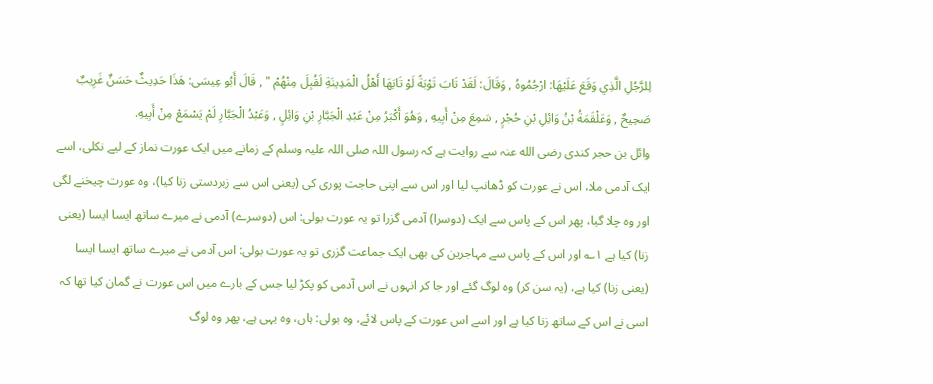لِلرَّجُلِ الَّذِي وَقَعَ عَلَيْهَا: ارْجُمُوهُ , وَقَالَ: لَقَدْ تَابَ تَوْبَةً لَوْ تَابَهَا أَهْلُ الْمَدِينَةِ لَقُبِلَ مِنْهُمْ " , قَالَ أَبُو عِيسَى: هَذَا حَدِيثٌ حَسَنٌ غَرِيبٌ صَحِيحٌ , وَعَلْقَمَةُ بْنُ وَائِلِ بْنِ حُجْرٍ , سَمِعَ مِنْ أَبِيهِ , وَهُوَ أَكْبَرُ مِنْ عَبْدِ الْجَبَّارِ بْنِ وَائِلٍ , وَعَبْدُ الْجَبَّارِ لَمْ يَسْمَعْ مِنْ أَبِيهِ.
وائل بن حجر کندی رضی الله عنہ سے روایت ہے کہ رسول اللہ صلی اللہ علیہ وسلم کے زمانے میں ایک عورت نماز کے لیے نکلی، اسے ایک آدمی ملا، اس نے عورت کو ڈھانپ لیا اور اس سے اپنی حاجت پوری کی (یعنی اس سے زبردستی زنا کیا)، وہ عورت چیخنے لگی اور وہ چلا گیا، پھر اس کے پاس سے ایک (دوسرا) آدمی گزرا تو یہ عورت بولی: اس (دوسرے) آدمی نے میرے ساتھ ایسا ایسا (یعنی زنا) کیا ہے ۱؎ اور اس کے پاس سے مہاجرین کی بھی ایک جماعت گزری تو یہ عورت بولی: اس آدمی نے میرے ساتھ ایسا ایسا (یعنی زنا) کیا ہے، (یہ سن کر) وہ لوگ گئے اور جا کر انہوں نے اس آدمی کو پکڑ لیا جس کے بارے میں اس عورت نے گمان کیا تھا کہ اسی نے اس کے ساتھ زنا کیا ہے اور اسے اس عورت کے پاس لائے، وہ بولی: ہاں، وہ یہی ہے، پھر وہ لوگ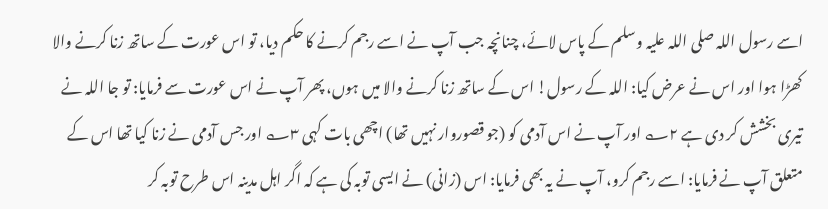اسے رسول اللہ صلی اللہ علیہ وسلم کے پاس لائے، چنانچہ جب آپ نے اسے رجم کرنے کا حکم دیا، تو اس عورت کے ساتھ زنا کرنے والا کھڑا ہوا اور اس نے عرض کیا: اللہ کے رسول! اس کے ساتھ زنا کرنے والا میں ہوں، پھر آپ نے اس عورت سے فرمایا: تو جا اللہ نے تیری بخشش کر دی ہے ۲؎ اور آپ نے اس آدمی کو (جو قصوروار نہیں تھا) اچھی بات کہی ۳؎ اور جس آدمی نے زنا کیا تھا اس کے متعلق آپ نے فرمایا: اسے رجم کرو، آپ نے یہ بھی فرمایا: اس (زانی) نے ایسی توبہ کی ہے کہ اگر اہل مدینہ اس طرح توبہ کر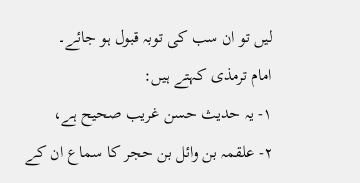لیں تو ان سب کی توبہ قبول ہو جائے۔
امام ترمذی کہتے ہیں:
۱- یہ حدیث حسن غریب صحیح ہے،
۲- علقمہ بن وائل بن حجر کا سماع ان کے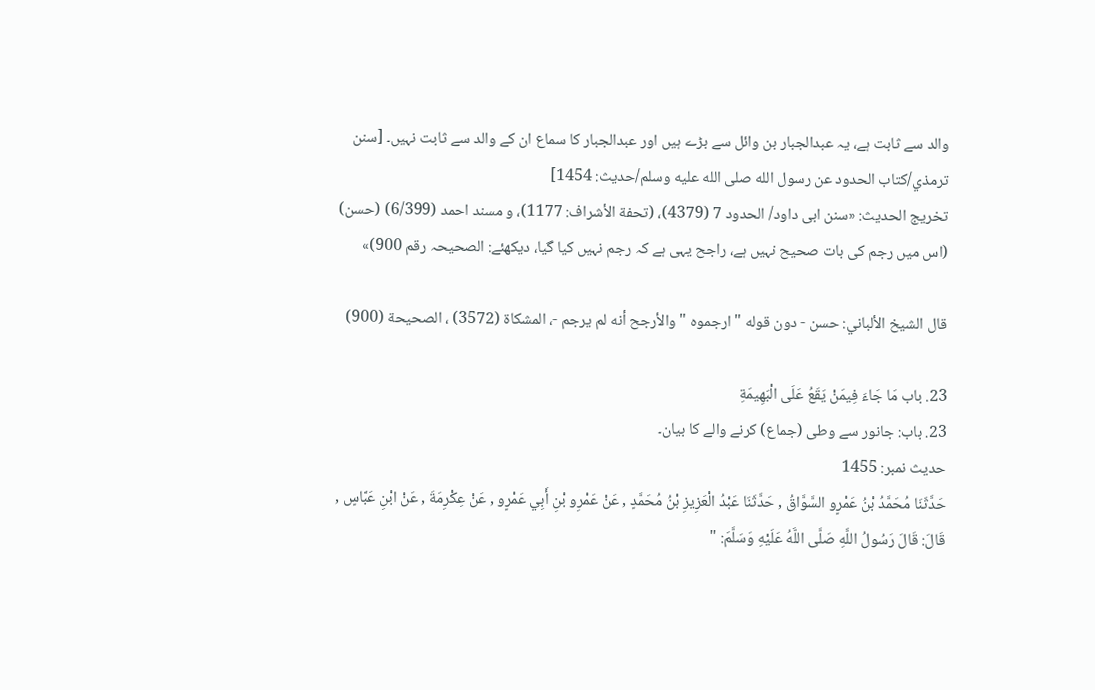والد سے ثابت ہے، یہ عبدالجبار بن وائل سے بڑے ہیں اور عبدالجبار کا سماع ان کے والد سے ثابت نہیں۔ [سنن ترمذي/كتاب الحدود عن رسول الله صلى الله عليه وسلم/حدیث: 1454]
تخریج الحدیث: «سنن ابی داود/ الحدود 7 (4379)، (تحفة الأشراف: 1177)، و مسند احمد (6/399) (حسن) (اس میں رجم کی بات صحیح نہیں ہے، راجح یہی ہے کہ رجم نہیں کیا گیا، دیکھئے: الصحیحہ رقم 900)»

قال الشيخ الألباني: حسن - دون قوله " ارجموه " والأرجح أنه لم يرجم -، المشكاة (3572) ، الصحيحة (900)

23. باب مَا جَاءَ فِيمَنْ يَقَعُ عَلَى الْبَهِيمَةِ
23. باب: جانور سے وطی (جماع) کرنے والے کا بیان۔
حدیث نمبر: 1455
حَدَّثَنَا مُحَمَّدُ بْنُ عَمْرٍو السَّوَّاقُ , حَدَّثَنَا عَبْدُ الْعَزِيزِ بْنُ مُحَمَّدٍ , عَنْ عَمْرِو بْنِ أَبِي عَمْرٍو , عَنْ عِكْرِمَةَ , عَنْ ابْنِ عَبَّاسٍ , قَالَ: قَالَ رَسُولُ اللَّهِ صَلَّى اللَّهُ عَلَيْهِ وَسَلَّمَ: "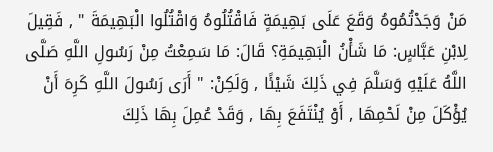مَنْ وَجَدْتُمُوهُ وَقَعَ عَلَى بَهِيمَةٍ فَاقْتُلُوهُ وَاقْتُلُوا الْبَهِيمَةَ " , فَقِيلَ لِابْنِ عَبَّاسٍ: مَا شَأْنُ الْبَهِيمَةِ؟ قَالَ: مَا سَمِعْتُ مِنْ رَسُولِ اللَّهِ صَلَّى اللَّهُ عَلَيْهِ وَسَلَّمَ فِي ذَلِكَ شَيْئًا , وَلَكِنْ: " أَرَى رَسُولَ اللَّهِ كَرِهَ أَنْ يُؤْكَلَ مِنْ لَحْمِهَا , أَوْ يُنْتَفَعَ بِهَا , وَقَدْ عُمِلَ بِهَا ذَلِكَ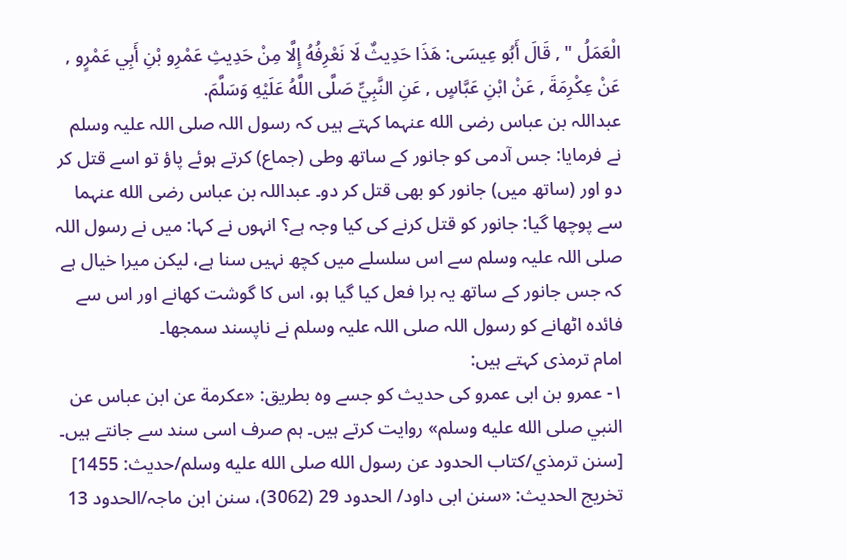الْعَمَلُ " , قَالَ أَبُو عِيسَى: هَذَا حَدِيثٌ لَا نَعْرِفُهُ إِلَّا مِنْ حَدِيثِ عَمْرِو بْنِ أَبِي عَمْرٍو , عَنْ عِكْرِمَةَ , عَنْ ابْنِ عَبَّاسٍ , عَنِ النَّبِيِّ صَلَّى اللَّهُ عَلَيْهِ وَسَلَّمَ.
عبداللہ بن عباس رضی الله عنہما کہتے ہیں کہ رسول اللہ صلی اللہ علیہ وسلم نے فرمایا: جس آدمی کو جانور کے ساتھ وطی (جماع) کرتے ہوئے پاؤ تو اسے قتل کر دو اور (ساتھ میں) جانور کو بھی قتل کر دو۔ عبداللہ بن عباس رضی الله عنہما سے پوچھا گیا: جانور کو قتل کرنے کی کیا وجہ ہے؟ انہوں نے کہا: میں نے رسول اللہ صلی اللہ علیہ وسلم سے اس سلسلے میں کچھ نہیں سنا ہے، لیکن میرا خیال ہے کہ جس جانور کے ساتھ یہ برا فعل کیا گیا ہو، اس کا گوشت کھانے اور اس سے فائدہ اٹھانے کو رسول اللہ صلی اللہ علیہ وسلم نے ناپسند سمجھا۔
امام ترمذی کہتے ہیں:
۱- عمرو بن ابی عمرو کی حدیث کو جسے وہ بطریق: «عكرمة عن ابن عباس عن النبي صلى الله عليه وسلم» روایت کرتے ہیں۔ ہم صرف اسی سند سے جانتے ہیں۔ [سنن ترمذي/كتاب الحدود عن رسول الله صلى الله عليه وسلم/حدیث: 1455]
تخریج الحدیث: «سنن ابی داود/ الحدود 29 (3062)، سنن ابن ماجہ/الحدود 13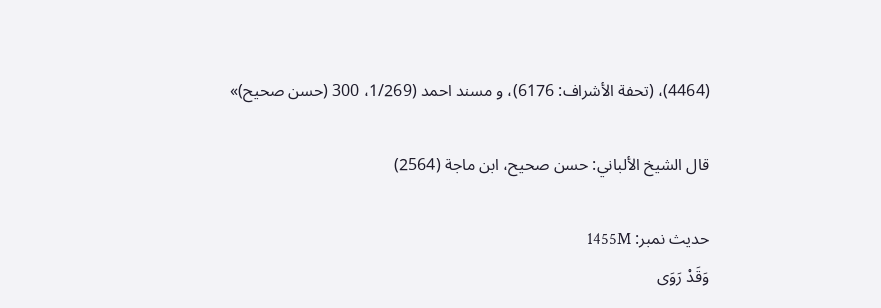(4464)، (تحفة الأشراف: 6176)، و مسند احمد (1/269، 300 (حسن صحیح)»

قال الشيخ الألباني: حسن صحيح، ابن ماجة (2564)

حدیث نمبر: 1455M
وَقَدْ رَوَى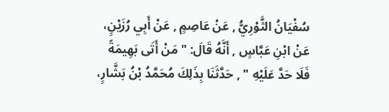سُفْيَانُ الثَّوْرِيُّ , عَنْ عَاصِمٍ , عَنْ أَبِي رُزَيْنٍ، عَنْ ابْنِ عَبَّاسٍ , أَنَّهُ قَالَ: " مَنْ أَتَى بَهِيمَةً فَلَا حَدَّ عَلَيْهِ " , حَدَّثَنَا بِذَلِكَ مُحَمَّدُ بْنُ بَشَّارٍ،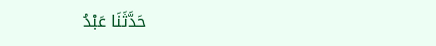حَدَّثَنَا عَبْدُ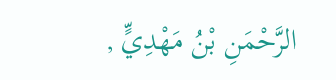الرَّحْمَنِ بْنُ مَهْدِيٍّ ,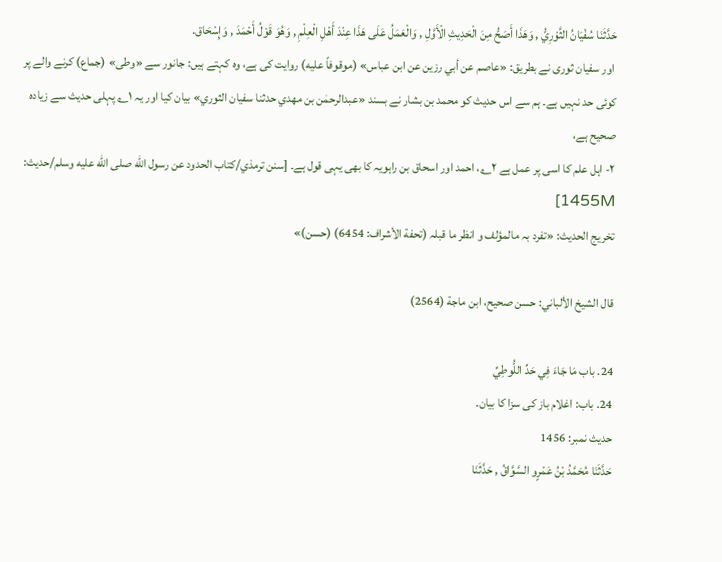حَدَّثَنَا سُفْيَانُ الثَّوْرِيُّ , وَهَذَا أَصَحُّ مِنَ الْحَدِيثِ الْأَوَّلِ , وَالْعَمَلُ عَلَى هَذَا عِنْدَ أَهْلِ الْعِلْمِ , وَهُوَ قَوْلُ أَحْمَدَ , وَإِسْحَاق.
 اور سفیان ثوری نے بطریق: «عاصم عن أبي رزين عن ابن عباس» (موقوفاً عليه) روایت کی ہے، وہ کہتے ہیں: جانور سے «وطی» (جماع) کرنے والے پر کوئی حد نہیں ہے۔ ہم سے اس حدیث کو محمد بن بشار نے بسند «عبدالرحمٰن بن مهدي حدثنا سفيان الثوري» بیان کیا اور یہ ۱؎ پہلی حدیث سے زیادہ صحیح ہے،
۲- اہل علم کا اسی پر عمل ہے ۲؎، احمد اور اسحاق بن راہویہ کا بھی یہی قول ہے۔ [سنن ترمذي/كتاب الحدود عن رسول الله صلى الله عليه وسلم/حدیث: 1455M]
تخریج الحدیث: «تفرد بہ مالمؤلف و انظر ما قبلہ (تحفة الأشراف: 6454) (حسن)»

قال الشيخ الألباني: حسن صحيح، ابن ماجة (2564)

24. باب مَا جَاءَ فِي حَدِّ اللُّوطِيِّ
24. باب: اغلام باز کی سزا کا بیان۔
حدیث نمبر: 1456
حَدَّثَنَا مُحَمَّدُ بْنُ عَمْرٍو السَّوَّاقُ , حَدَّثَنَا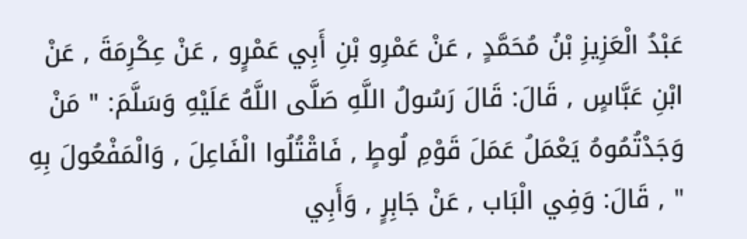عَبْدُ الْعَزِيزِ بْنُ مُحَمَّدٍ , عَنْ عَمْرِو بْنِ أَبِي عَمْرٍو , عَنْ عِكْرِمَةَ , عَنْ ابْنِ عَبَّاسٍ , قَالَ: قَالَ رَسُولُ اللَّهِ صَلَّى اللَّهُ عَلَيْهِ وَسَلَّمَ: " مَنْ وَجَدْتُمُوهُ يَعْمَلُ عَمَلَ قَوْمِ لُوطٍ , فَاقْتُلُوا الْفَاعِلَ , وَالْمَفْعُولَ بِهِ " , قَالَ: وَفِي الْبَاب , عَنْ جَابِرٍ , وَأَبِي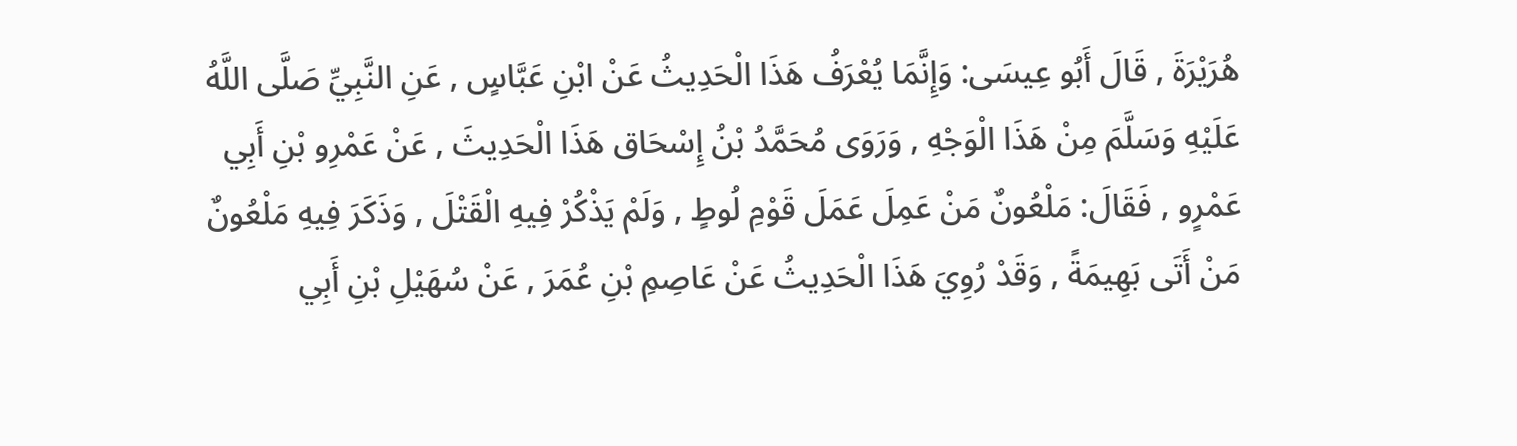هُرَيْرَةَ , قَالَ أَبُو عِيسَى: وَإِنَّمَا يُعْرَفُ هَذَا الْحَدِيثُ عَنْ ابْنِ عَبَّاسٍ , عَنِ النَّبِيِّ صَلَّى اللَّهُ عَلَيْهِ وَسَلَّمَ مِنْ هَذَا الْوَجْهِ , وَرَوَى مُحَمَّدُ بْنُ إِسْحَاق هَذَا الْحَدِيثَ , عَنْ عَمْرِو بْنِ أَبِي عَمْرٍو , فَقَالَ: مَلْعُونٌ مَنْ عَمِلَ عَمَلَ قَوْمِ لُوطٍ , وَلَمْ يَذْكُرْ فِيهِ الْقَتْلَ , وَذَكَرَ فِيهِ مَلْعُونٌ مَنْ أَتَى بَهِيمَةً , وَقَدْ رُوِيَ هَذَا الْحَدِيثُ عَنْ عَاصِمِ بْنِ عُمَرَ , عَنْ سُهَيْلِ بْنِ أَبِي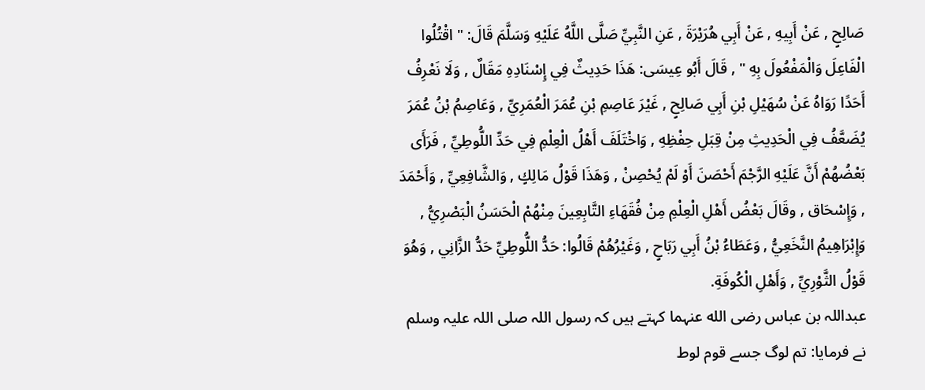صَالِحٍ , عَنْ أَبِيهِ , عَنْ أَبِي هُرَيْرَةَ , عَنِ النَّبِيِّ صَلَّى اللَّهُ عَلَيْهِ وَسَلَّمَ قَالَ: " اقْتُلُوا الْفَاعِلَ وَالْمَفْعُولَ بِهِ " , قَالَ أَبُو عِيسَى: هَذَا حَدِيثٌ فِي إِسْنَادِهِ مَقَالٌ , وَلَا نَعْرِفُ أَحَدًا رَوَاهُ عَنْ سُهَيْلِ بْنِ أَبِي صَالِحٍ , غَيْرَ عَاصِمِ بْنِ عُمَرَ الْعُمَرِيِّ , وَعَاصِمُ بْنُ عُمَرَ يُضَعَّفُ فِي الْحَدِيثِ مِنْ قِبَلِ حِفْظِهِ , وَاخْتَلَفَ أَهْلُ الْعِلْمِ فِي حَدِّ اللُّوطِيِّ , فَرَأَى بَعْضُهُمْ أَنَّ عَلَيْهِ الرَّجْمَ أَحْصَنَ أَوْ لَمْ يُحْصِنْ , وَهَذَا قَوْلُ مَالِكٍ , وَالشَّافِعِيِّ , وَأَحْمَدَ , وَإِسْحَاق , وقَالَ بَعْضُ أَهْلِ الْعِلْمِ مِنْ فُقَهَاءِ التَّابِعِينَ مِنْهُمْ الْحَسَنُ الْبَصْرِيُّ , وَإِبْرَاهِيمُ النَّخَعِيُّ , وَعَطَاءُ بْنُ أَبِي رَبَاحٍ , وَغَيْرُهُمْ قَالُوا: حَدُّ اللُّوطِيِّ حَدُّ الزَّانِي , وَهُوَ قَوْلُ الثَّوْرِيِّ , وَأَهْلِ الْكُوفَةِ.
عبداللہ بن عباس رضی الله عنہما کہتے ہیں کہ رسول اللہ صلی اللہ علیہ وسلم نے فرمایا: تم لوگ جسے قوم لوط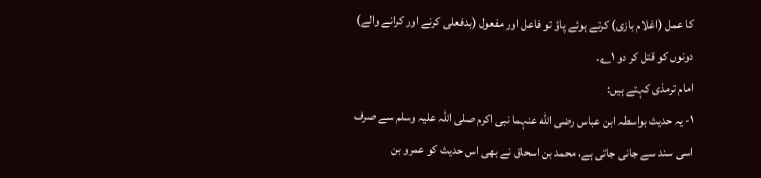کا عمل (اغلام بازی) کرتے ہوئے پاؤ تو فاعل اور مفعول (بدفعلی کرنے اور کرانے والے) دونوں کو قتل کر دو ۱؎۔
امام ترمذی کہتے ہیں:
۱- یہ حدیث بواسطہ ابن عباس رضی الله عنہما نبی اکرم صلی اللہ علیہ وسلم سے صرف اسی سند سے جانی جاتی ہے، محمد بن اسحاق نے بھی اس حدیث کو عمرو بن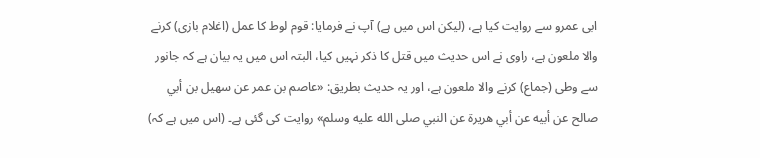ابی عمرو سے روایت کیا ہے، (لیکن اس میں ہے) آپ نے فرمایا: قوم لوط کا عمل (اغلام بازی) کرنے والا ملعون ہے، راوی نے اس حدیث میں قتل کا ذکر نہیں کیا، البتہ اس میں یہ بیان ہے کہ جانور سے وطی (جماع) کرنے والا ملعون ہے، اور یہ حدیث بطریق: «عاصم بن عمر عن سهيل بن أبي صالح عن أبيه عن أبي هريرة عن النبي صلى الله عليه وسلم» روایت کی گئی ہے۔ (اس میں ہے کہ)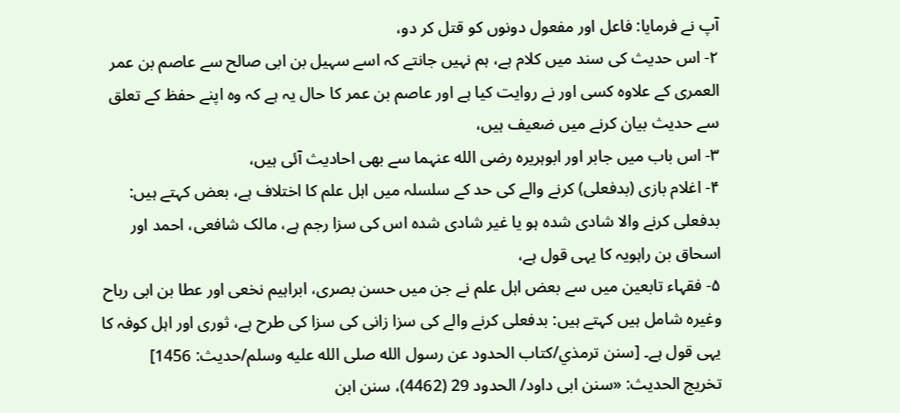آپ نے فرمایا: فاعل اور مفعول دونوں کو قتل کر دو،
۲- اس حدیث کی سند میں کلام ہے، ہم نہیں جانتے کہ اسے سہیل بن ابی صالح سے عاصم بن عمر العمری کے علاوہ کسی اور نے روایت کیا ہے اور عاصم بن عمر کا حال یہ ہے کہ وہ اپنے حفظ کے تعلق سے حدیث بیان کرنے میں ضعیف ہیں،
۳- اس باب میں جابر اور ابوہریرہ رضی الله عنہما سے بھی احادیث آئی ہیں،
۴- اغلام بازی (بدفعلی) کرنے والے کی حد کے سلسلہ میں اہل علم کا اختلاف ہے، بعض کہتے ہیں: بدفعلی کرنے والا شادی شدہ ہو یا غیر شادی شدہ اس کی سزا رجم ہے، مالک شافعی، احمد اور اسحاق بن راہویہ کا یہی قول ہے،
۵- فقہاء تابعین میں سے بعض اہل علم نے جن میں حسن بصری، ابراہیم نخعی اور عطا بن ابی رباح وغیرہ شامل ہیں کہتے ہیں: بدفعلی کرنے والے کی سزا زانی کی سزا کی طرح ہے، ثوری اور اہل کوفہ کا یہی قول ہے۔ [سنن ترمذي/كتاب الحدود عن رسول الله صلى الله عليه وسلم/حدیث: 1456]
تخریج الحدیث: «سنن ابی داود/ الحدود 29 (4462)، سنن ابن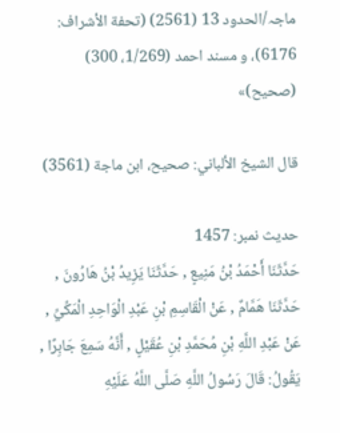ماجہ/الحدود 13 (2561) (تحفة الأشراف: 6176)، و مسند احمد (1/269، 300) (صحیح)»

قال الشيخ الألباني: صحيح، ابن ماجة (3561)

حدیث نمبر: 1457
حَدَّثَنَا أَحْمَدُ بْنُ مَنِيعٍ , حَدَّثَنَا يَزِيدُ بْنُ هَارُونَ , حَدَّثَنَا هَمَّامٌ , عَنْ الْقَاسِمِ بْنِ عَبْدِ الْوَاحِدِ الْمَكِّيِّ , عَنْ عَبْدِ اللَّهِ بْنِ مُحَمَّدِ بْنِ عُقَيْلٍ , أَنَّهُ سَمِعَ جَابِرًا , يَقُولُ: قَالَ رَسُولُ اللَّهِ صَلَّى اللَّهُ عَلَيْهِ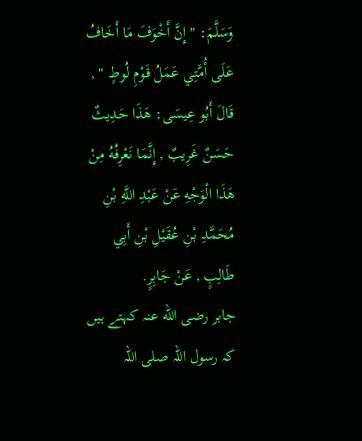وَسَلَّمَ: " إِنَّ أَخْوَفَ مَا أَخَافُ عَلَى أُمَّتِي عَمَلُ قَوْمِ لُوطٍ " , قَالَ أَبُو عِيسَى: هَذَا حَدِيثٌ حَسَنٌ غَرِيبٌ , إِنَّمَا نَعْرِفُهُ مِنْ هَذَا الْوَجْهِ عَنْ عَبْدِ اللَّهِ بْنِ مُحَمَّدِ بْنِ عُقَيْلِ بْنِ أَبِي طَالِبٍ , عَنْ جَابِرٍ.
جابر رضی الله عنہ کہتے ہیں کہ رسول اللہ صلی اللہ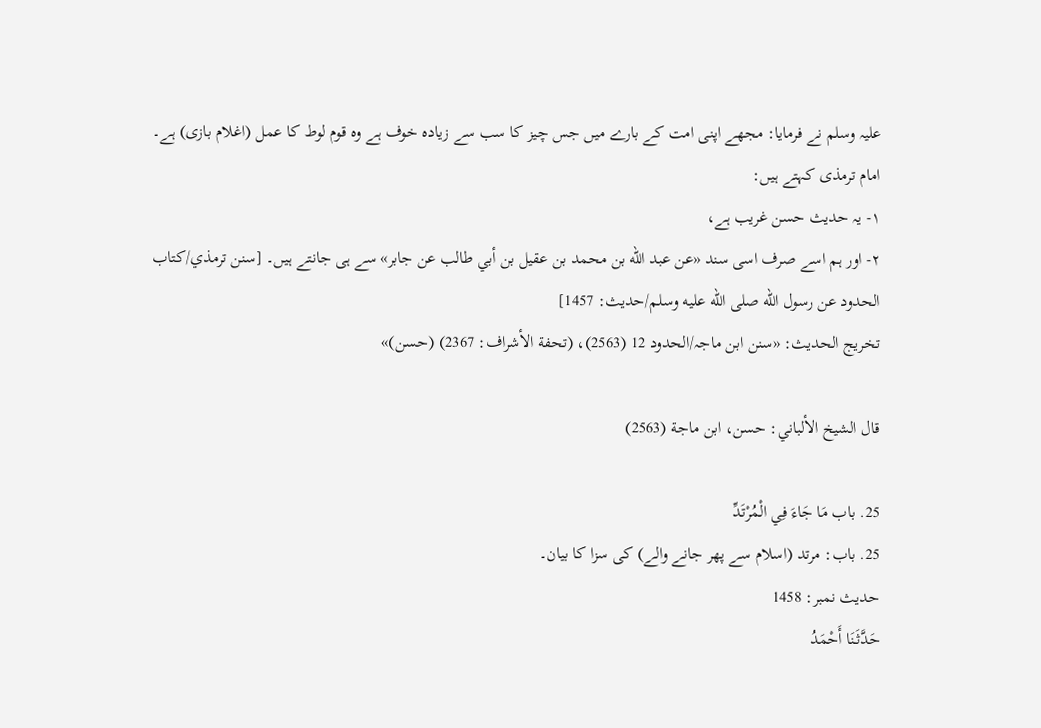علیہ وسلم نے فرمایا: مجھے اپنی امت کے بارے میں جس چیز کا سب سے زیادہ خوف ہے وہ قوم لوط کا عمل (اغلام بازی) ہے۔
امام ترمذی کہتے ہیں:
۱- یہ حدیث حسن غریب ہے،
۲- اور ہم اسے صرف اسی سند «عن عبد الله بن محمد بن عقيل بن أبي طالب عن جابر» سے ہی جانتے ہیں۔ [سنن ترمذي/كتاب الحدود عن رسول الله صلى الله عليه وسلم/حدیث: 1457]
تخریج الحدیث: «سنن ابن ماجہ/الحدود 12 (2563)، (تحفة الأشراف: 2367) (حسن)»

قال الشيخ الألباني: حسن، ابن ماجة (2563)

25. باب مَا جَاءَ فِي الْمُرْتَدِّ
25. باب: مرتد (اسلام سے پھر جانے والے) کی سزا کا بیان۔
حدیث نمبر: 1458
حَدَّثَنَا أَحْمَدُ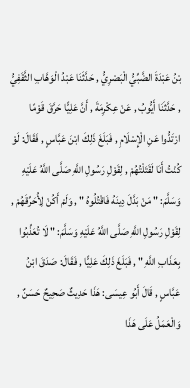بْنُ عَبْدَةَ الضَّبِّيُّ الْبَصْرِيُّ , حَدَّثَنَا عَبْدُ الْوَهَّابِ الثَّقَفِيُّ , حَدَّثَنَا أَيُّوبُ , عَنْ عِكْرِمَةَ , أَنَّ عَلِيًّا حَرَّقَ قَوْمًا ارْتَدُّوا عَنِ الْإِسْلَامِ , فَبَلَغَ ذَلِكَ ابْنَ عَبَّاسٍ , فَقَالَ: لَوْ كُنْتُ أَنَا لَقَتَلْتُهُمْ , لِقَوْلِ رَسُولِ اللَّهِ صَلَّى اللَّهُ عَلَيْهِ وَسَلَّمَ: " مَنْ بَدَّلَ دِينَهُ فَاقْتُلُوهُ " , وَلَمْ أَكُنْ لِأُحَرِّقَهُمْ , لِقَوْلِ رَسُولِ اللَّهِ صَلَّى اللَّهُ عَلَيْهِ وَسَلَّمَ: " لَا تُعَذِّبُوا بِعَذَابِ اللَّهِ " , فَبَلَغَ ذَلِكَ عَلِيًّا , فَقَالَ: صَدَقَ ابْنُ عَبَّاسٍ , قَالَ أَبُو عِيسَى: هَذَا حَدِيثٌ صَحِيحٌ حَسَنٌ , وَالْعَمَلُ عَلَى هَذَا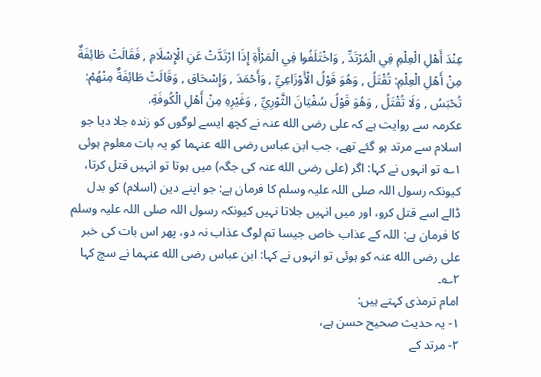عِنْدَ أَهْلِ الْعِلْمِ فِي الْمُرْتَدِّ , وَاخْتَلَفُوا فِي الْمَرْأَةِ إِذَا ارْتَدَّتْ عَنِ الْإِسْلَامِ , فَقَالَتْ طَائِفَةٌ مِنْ أَهْلِ الْعِلْمِ: تُقْتَلُ , وَهُوَ قَوْلُ الْأَوْزَاعِيِّ , وَأَحْمَدَ , وَإِسْحَاق , وَقَالَتْ طَائِفَةٌ مِنْهُمْ: تُحْبَسُ , وَلَا تُقْتَلُ , وَهُوَ قَوْلُ سُفْيَانَ الثَّوْرِيِّ , وَغَيْرِهِ مِنْ أَهْلِ الْكُوفَةِ.
عکرمہ سے روایت ہے کہ علی رضی الله عنہ نے کچھ ایسے لوگوں کو زندہ جلا دیا جو اسلام سے مرتد ہو گئے تھے، جب ابن عباس رضی الله عنہما کو یہ بات معلوم ہوئی ۱؎ تو انہوں نے کہا: اگر (علی رضی الله عنہ کی جگہ) میں ہوتا تو انہیں قتل کرتا، کیونکہ رسول اللہ صلی اللہ علیہ وسلم کا فرمان ہے: جو اپنے دین (اسلام) کو بدل ڈالے اسے قتل کرو، اور میں انہیں جلاتا نہیں کیونکہ رسول اللہ صلی اللہ علیہ وسلم کا فرمان ہے: اللہ کے عذاب خاص جیسا تم لوگ عذاب نہ دو، پھر اس بات کی خبر علی رضی الله عنہ کو ہوئی تو انہوں نے کہا: ابن عباس رضی الله عنہما نے سچ کہا ۲؎۔
امام ترمذی کہتے ہیں:
۱- یہ حدیث صحیح حسن ہے،
۲- مرتد کے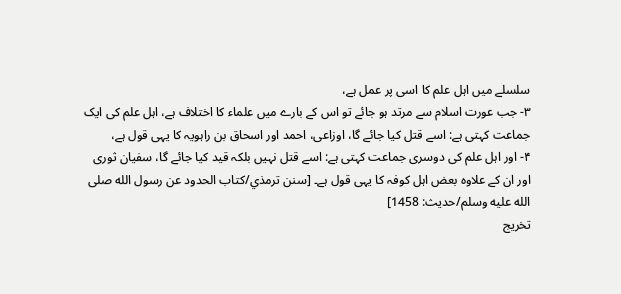سلسلے میں اہل علم کا اسی پر عمل ہے،
۳- جب عورت اسلام سے مرتد ہو جائے تو اس کے بارے میں علماء کا اختلاف ہے، اہل علم کی ایک جماعت کہتی ہے: اسے قتل کیا جائے گا، اوزاعی، احمد اور اسحاق بن راہویہ کا یہی قول ہے،
۴- اور اہل علم کی دوسری جماعت کہتی ہے: اسے قتل نہیں بلکہ قید کیا جائے گا، سفیان ثوری اور ان کے علاوہ بعض اہل کوفہ کا یہی قول ہے۔ [سنن ترمذي/كتاب الحدود عن رسول الله صلى الله عليه وسلم/حدیث: 1458]
تخریج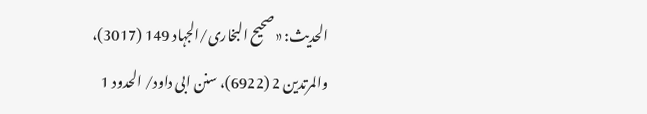الحدیث: «صحیح البخاری/الجہاد 149 (3017)، والمرتدین 2 (6922)، سنن ابی داود/ الحدود 1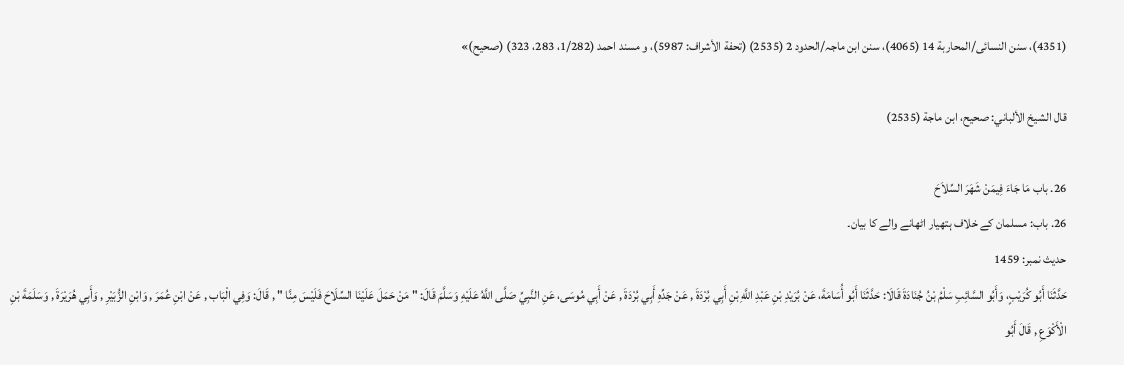(4351)، سنن النسائی/المحاربة 14 (4065)، سنن ابن ماجہ/الحدود 2 (2535) (تحفة الأشراف: 5987)، و مسند احمد (1/282، 283، 323) (صحیح)»

قال الشيخ الألباني: صحيح، ابن ماجة (2535)

26. باب مَا جَاءَ فِيمَنْ شَهَرَ السِّلاَحَ
26. باب: مسلمان کے خلاف ہتھیار اٹھانے والے کا بیان۔
حدیث نمبر: 1459
حَدَّثَنَا أَبُو كُرَيْبٍ، وَأَبُو السَّائِبِ سَلْمُ بْنُ جُنَادَةَ قَالَا: حَدَّثَنَا أَبُو أُسَامَةَ، عَنْ بُرَيْدِ بْنِ عَبْدِ اللَّهِ بْنِ أَبِي بُرْدَةَ , عَنْ جَدِّهِ أَبِي بُرْدَةَ , عَنْ أَبِي مُوسَى، عَنِ النَّبِيِّ صَلَّى اللَّهُ عَلَيْهِ وَسَلَّمَ قَالَ: " مَنْ حَمَلَ عَلَيْنَا السِّلَاحَ فَلَيْسَ مِنَّا " , قَالَ: وَفِي الْبَاب , عَنْ ابْنِ عُمَرَ , وَابْنِ الزُّبَيْرِ , وَأَبِي هُرَيْرَةَ , وَسَلَمَةَ بْنِ الْأَكْوَعِ , قَالَ أَبُو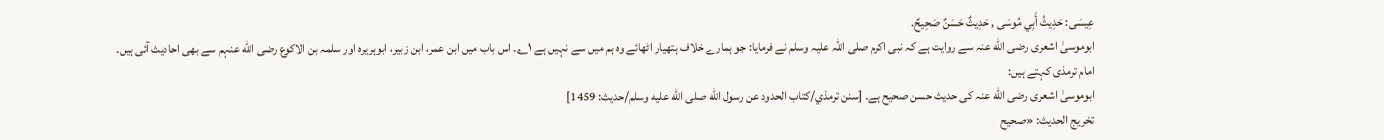عِيسَى: حَدِيثُ أَبِي مُوسَى , حَدِيثٌ حَسَنٌ صَحِيحٌ.
ابوموسیٰ اشعری رضی الله عنہ سے روایت ہے کہ نبی اکرم صلی اللہ علیہ وسلم نے فرمایا: جو ہمارے خلاف ہتھیار اٹھائے وہ ہم میں سے نہیں ہے ۱؎۔ اس باب میں ابن عمر، ابن زبیر، ابوہریرہ اور سلمہ بن الاکوع رضی الله عنہم سے بھی احادیث آئی ہیں۔
امام ترمذی کہتے ہیں:
ابوموسیٰ اشعری رضی الله عنہ کی حدیث حسن صحیح ہے۔ [سنن ترمذي/كتاب الحدود عن رسول الله صلى الله عليه وسلم/حدیث: 1459]
تخریج الحدیث: «صحیح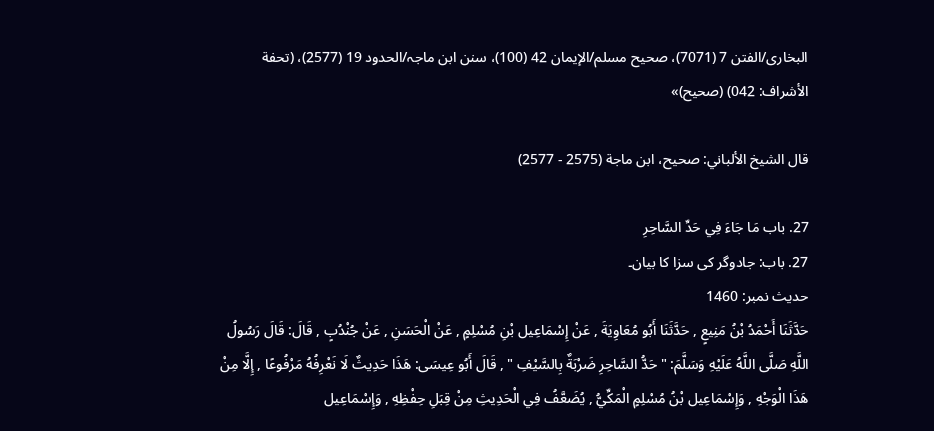البخاری/الفتن 7 (7071)، صحیح مسلم/الإیمان 42 (100)، سنن ابن ماجہ/الحدود 19 (2577)، (تحفة الأشراف: 042) (صحیح)»

قال الشيخ الألباني: صحيح، ابن ماجة (2575 - 2577)

27. باب مَا جَاءَ فِي حَدِّ السَّاحِرِ
27. باب: جادوگر کی سزا کا بیان۔
حدیث نمبر: 1460
حَدَّثَنَا أَحْمَدُ بْنُ مَنِيعٍ , حَدَّثَنَا أَبُو مُعَاوِيَةَ , عَنْ إِسْمَاعِيل بْنِ مُسْلِمٍ , عَنْ الْحَسَنِ , عَنْ جُنْدُبٍ , قَالَ: قَالَ رَسُولُ اللَّهِ صَلَّى اللَّهُ عَلَيْهِ وَسَلَّمَ: " حَدُّ السَّاحِرِ ضَرْبَةٌ بِالسَّيْفِ " , قَالَ أَبُو عِيسَى: هَذَا حَدِيثٌ لَا نَعْرِفُهُ مَرْفُوعًا , إِلَّا مِنْ هَذَا الْوَجْهِ , وَإِسْمَاعِيل بْنُ مُسْلِمٍ الْمَكِّيُّ , يُضَعَّفُ فِي الْحَدِيثِ مِنْ قِبَلِ حِفْظِهِ , وَإِسْمَاعِيل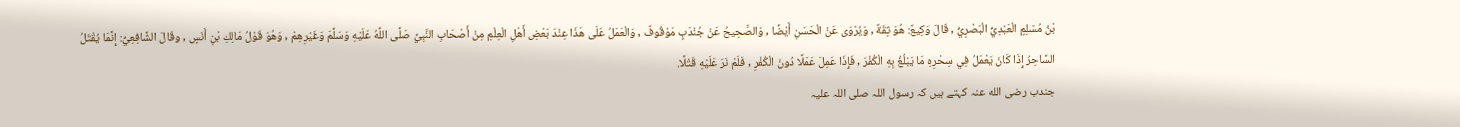بْنُ مُسْلِمٍ الْعَبْدِيُّ الْبَصْرِيُّ , قَالَ وَكِيعٌ: هُوَ ثِقَةٌ , وَيُرْوَى عَنْ الْحَسَنِ أَيْضًا , وَالصَّحِيحُ عَنْ جُنْدَبٍ مَوْقُوفٌ , وَالْعَمَلُ عَلَى هَذَا عِنْدَ بَعْضِ أَهْلِ الْعِلْمِ مِنْ أَصْحَابِ النَّبِيِّ صَلَّى اللَّهُ عَلَيْهِ وَسَلَّمَ وَغَيْرِهِمْ , وَهُوَ قَوْلُ مَالِكِ بْنِ أَنَسٍ , وقَالَ الشَّافِعِيُّ: إِنَّمَا يُقْتَلُ السَّاحِرُ إِذَا كَانَ يَعْمَلُ فِي سِحْرِهِ مَا يَبْلُغُ بِهِ الْكُفْرَ , فَإِذَا عَمِلَ عَمَلًا دُونَ الْكُفْرِ , فَلَمْ نَرَ عَلَيْهِ قَتْلًا.
جندب رضی الله عنہ کہتے ہیں کہ رسول اللہ صلی اللہ علیہ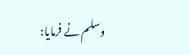وسلم نے فرمایا: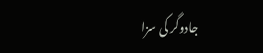جادوگر کی سزا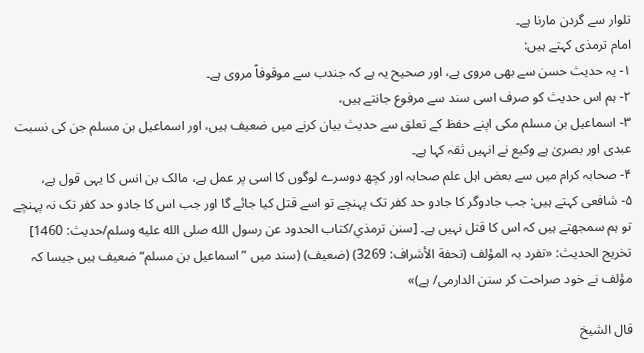تلوار سے گردن مارنا ہے۔
امام ترمذی کہتے ہیں:
۱- یہ حدیث حسن سے بھی مروی ہے، اور صحیح یہ ہے کہ جندب سے موقوفاً مروی ہے۔
۲- ہم اس حدیث کو صرف اسی سند سے مرفوع جانتے ہیں،
۳- اسماعیل بن مسلم مکی اپنے حفظ کے تعلق سے حدیث بیان کرنے میں ضعیف ہیں، اور اسماعیل بن مسلم جن کی نسبت عبدی اور بصریٰ ہے وکیع نے انہیں ثقہ کہا ہے۔
۴- صحابہ کرام میں سے بعض اہل علم صحابہ اور کچھ دوسرے لوگوں کا اسی پر عمل ہے، مالک بن انس کا یہی قول ہے،
۵- شافعی کہتے ہیں: جب جادوگر کا جادو حد کفر تک پہنچے تو اسے قتل کیا جائے گا اور جب اس کا جادو حد کفر تک نہ پہنچے تو ہم سمجھتے ہیں کہ اس کا قتل نہیں ہے۔ [سنن ترمذي/كتاب الحدود عن رسول الله صلى الله عليه وسلم/حدیث: 1460]
تخریج الحدیث: «تفرد بہ المؤلف (تحفة الأشراف: 3269) (ضعیف) (سند میں ”اسماعیل بن مسلم“ ضعیف ہیں جیسا کہ مؤلف نے خود صراحت کر سنن الدارمی/ ہے)»

قال الشيخ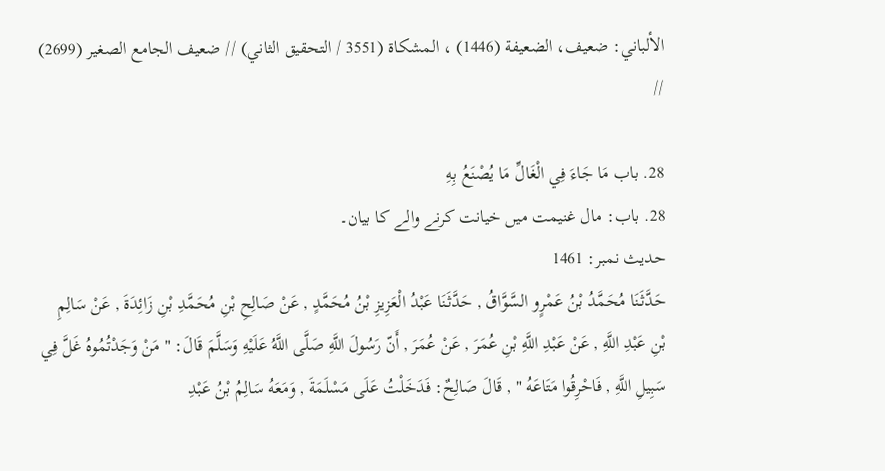الألباني: ضعيف، الضعيفة (1446) ، المشكاة (3551 / التحقيق الثاني) // ضعيف الجامع الصغير (2699) //

28. باب مَا جَاءَ فِي الْغَالِّ مَا يُصْنَعُ بِهِ
28. باب: مال غنیمت میں خیانت کرنے والے کا بیان۔
حدیث نمبر: 1461
حَدَّثَنَا مُحَمَّدُ بْنُ عَمْرٍو السَّوَّاقُ , حَدَّثَنَا عَبْدُ الْعَزِيزِ بْنُ مُحَمَّدٍ , عَنْ صَالِحِ بْنِ مُحَمَّدِ بْنِ زَائِدَةَ , عَنْ سَالِمِ بْنِ عَبْدِ اللَّهِ , عَنْ عَبْدِ اللَّهِ بْنِ عُمَرَ , عَنْ عُمَرَ , أَنّ رَسُولَ اللَّهِ صَلَّى اللَّهُ عَلَيْهِ وَسَلَّمَ قَالَ: " مَنْ وَجَدْتُمُوهُ غَلَّ فِي سَبِيلِ اللَّهِ , فَاحْرِقُوا مَتَاعَهُ " , قَالَ صَالِحٌ: فَدَخَلْتُ عَلَى مَسْلَمَةَ , وَمَعَهُ سَالِمُ بْنُ عَبْدِ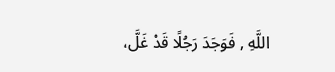اللَّهِ , فَوَجَدَ رَجُلًا قَدْ غَلَّ،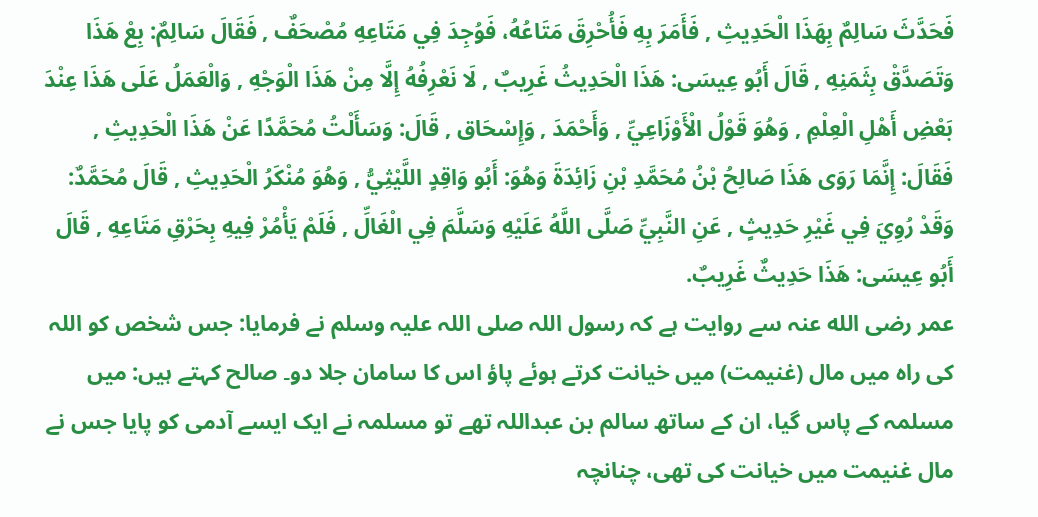فَحَدَّثَ سَالِمٌ بِهَذَا الْحَدِيثِ , فَأَمَرَ بِهِ فَأُحْرِقَ مَتَاعُهُ، فَوُجِدَ فِي مَتَاعِهِ مُصْحَفٌ , فَقَالَ سَالِمٌ: بِعْ هَذَا وَتَصَدَّقْ بِثَمَنِهِ , قَالَ أَبُو عِيسَى: هَذَا الْحَدِيثُ غَرِيبٌ , لَا نَعْرِفُهُ إِلَّا مِنْ هَذَا الْوَجْهِ , وَالْعَمَلُ عَلَى هَذَا عِنْدَ بَعْضِ أَهْلِ الْعِلْمِ , وَهُوَ قَوْلُ الْأَوْزَاعِيِّ , وَأَحْمَدَ , وَإِسْحَاق , قَالَ: وَسَأَلْتُ مُحَمَّدًا عَنْ هَذَا الْحَدِيثِ , فَقَالَ: إِنَّمَا رَوَى هَذَا صَالِحُ بْنُ مُحَمَّدِ بْنِ زَائِدَةَ وَهُوَ: أَبُو وَاقِدٍ اللَّيْثِيُّ , وَهُوَ مُنْكَرُ الْحَدِيثِ , قَالَ مُحَمَّدٌ: وَقَدْ رُوِيَ فِي غَيْرِ حَدِيثٍ , عَنِ النَّبِيِّ صَلَّى اللَّهُ عَلَيْهِ وَسَلَّمَ فِي الْغَالِّ , فَلَمْ يَأْمُرْ فِيهِ بِحَرْقِ مَتَاعِهِ , قَالَ أَبُو عِيسَى: هَذَا حَدِيثٌ غَرِيبٌ.
عمر رضی الله عنہ سے روایت ہے کہ رسول اللہ صلی اللہ علیہ وسلم نے فرمایا: جس شخص کو اللہ کی راہ میں مال (غنیمت) میں خیانت کرتے ہوئے پاؤ اس کا سامان جلا دو۔ صالح کہتے ہیں: میں مسلمہ کے پاس گیا، ان کے ساتھ سالم بن عبداللہ تھے تو مسلمہ نے ایک ایسے آدمی کو پایا جس نے مال غنیمت میں خیانت کی تھی، چنانچہ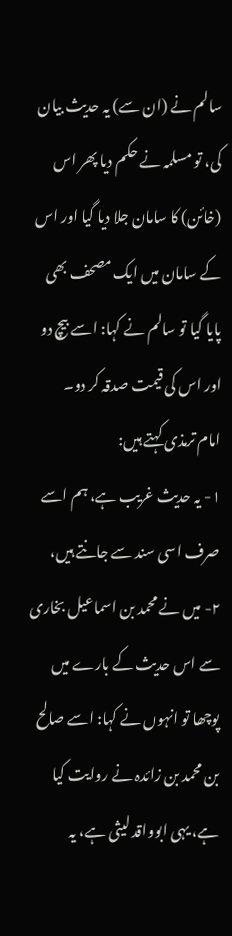سالم نے (ان سے) یہ حدیث بیان کی، تو مسلمہ نے حکم دیا پھر اس (خائن) کا سامان جلا دیا گیا اور اس کے سامان میں ایک مصحف بھی پایا گیا تو سالم نے کہا: اسے بیچ دو اور اس کی قیمت صدقہ کر دو۔
امام ترمذی کہتے ہیں:
۱- یہ حدیث غریب ہے، ہم اسے صرف اسی سند سے جانتے ہیں،
۲- میں نے محمد بن اسماعیل بخاری سے اس حدیث کے بارے میں پوچھا تو انہوں نے کہا: اسے صالح بن محمد بن زائدہ نے روایت کیا ہے، یہی ابوواقد لیثی ہے، یہ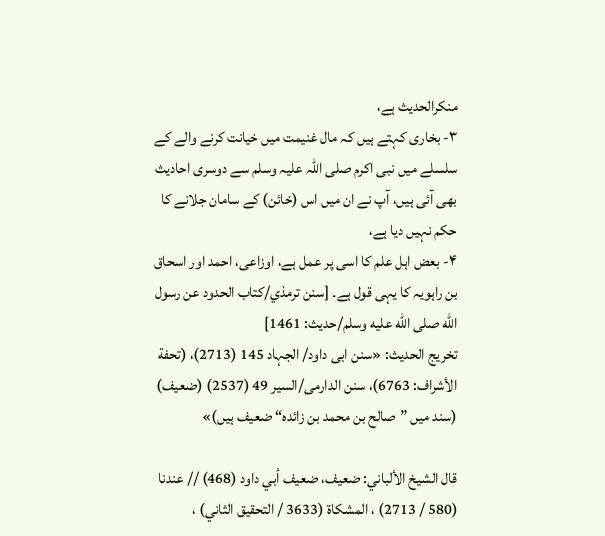منکرالحدیث ہے،
۳- بخاری کہتے ہیں کہ مال غنیمت میں خیانت کرنے والے کے سلسلے میں نبی اکرم صلی اللہ علیہ وسلم سے دوسری احادیث بھی آئی ہیں، آپ نے ان میں اس (خائن) کے سامان جلانے کا حکم نہیں دیا ہے،
۴- بعض اہل علم کا اسی پر عمل ہے، اوزاعی، احمد اور اسحاق بن راہویہ کا یہی قول ہے۔ [سنن ترمذي/كتاب الحدود عن رسول الله صلى الله عليه وسلم/حدیث: 1461]
تخریج الحدیث: «سنن ابی داود/ الجہاد 145 (2713)، (تحفة الأشراف: 6763)، سنن الدارمی/السیر 49 (2537) (ضعیف) (سند میں ”صالح بن محمد بن زائدہ“ ضعیف ہیں)»

قال الشيخ الألباني: ضعيف، ضعيف أبي داود (468) // عندنا (580 / 2713) ، المشكاة (3633 / التحقيق الثاني) ،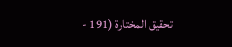تحقيق المختارة (191 -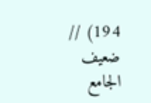194) // ضعيف الجامع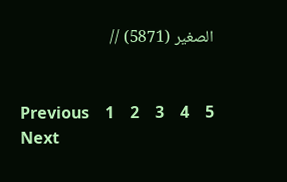الصغير (5871) //


Previous    1    2    3    4    5    Next